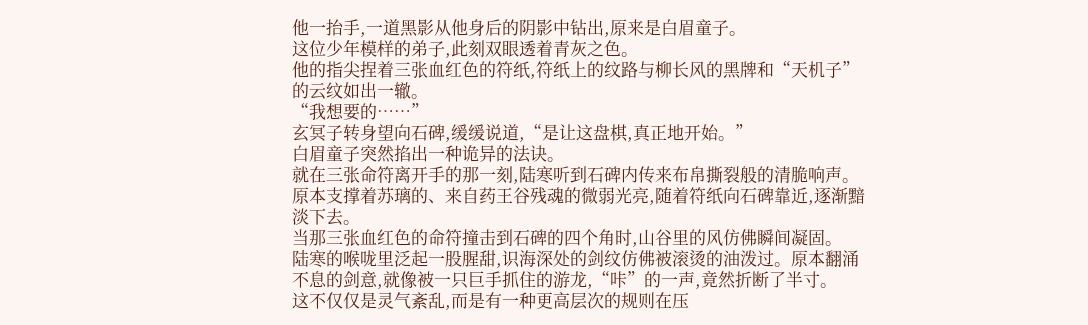他一抬手,一道黑影从他身后的阴影中钻出,原来是白眉童子。
这位少年模样的弟子,此刻双眼透着青灰之色。
他的指尖捏着三张血红色的符纸,符纸上的纹路与柳长风的黑牌和“天机子”的云纹如出一辙。
“我想要的……”
玄冥子转身望向石碑,缓缓说道,“是让这盘棋,真正地开始。”
白眉童子突然掐出一种诡异的法诀。
就在三张命符离开手的那一刻,陆寒听到石碑内传来布帛撕裂般的清脆响声。
原本支撑着苏璃的、来自药王谷残魂的微弱光亮,随着符纸向石碑靠近,逐渐黯淡下去。
当那三张血红色的命符撞击到石碑的四个角时,山谷里的风仿佛瞬间凝固。
陆寒的喉咙里泛起一股腥甜,识海深处的剑纹仿佛被滚烫的油泼过。原本翻涌不息的剑意,就像被一只巨手抓住的游龙,“咔”的一声,竟然折断了半寸。
这不仅仅是灵气紊乱,而是有一种更高层次的规则在压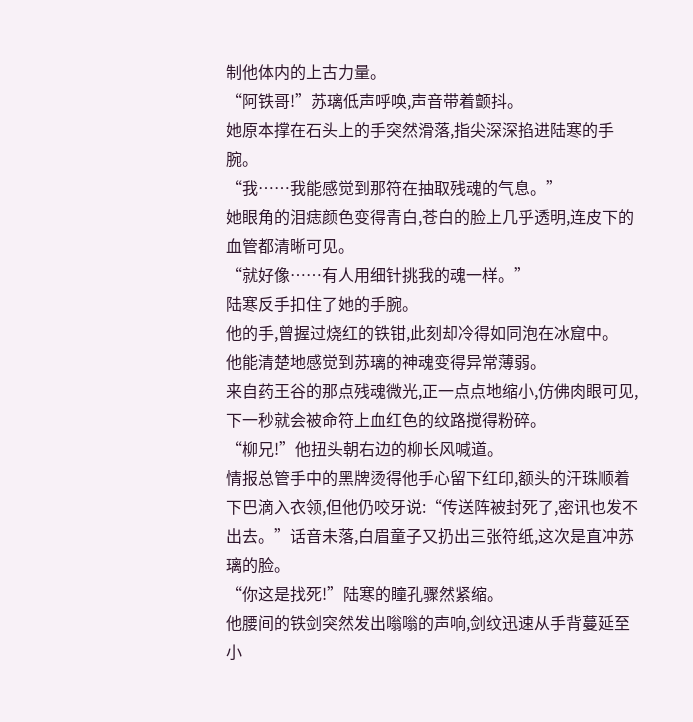制他体内的上古力量。
“阿铁哥!”苏璃低声呼唤,声音带着颤抖。
她原本撑在石头上的手突然滑落,指尖深深掐进陆寒的手腕。
“我……我能感觉到那符在抽取残魂的气息。”
她眼角的泪痣颜色变得青白,苍白的脸上几乎透明,连皮下的血管都清晰可见。
“就好像……有人用细针挑我的魂一样。”
陆寒反手扣住了她的手腕。
他的手,曾握过烧红的铁钳,此刻却冷得如同泡在冰窟中。
他能清楚地感觉到苏璃的神魂变得异常薄弱。
来自药王谷的那点残魂微光,正一点点地缩小,仿佛肉眼可见,下一秒就会被命符上血红色的纹路搅得粉碎。
“柳兄!”他扭头朝右边的柳长风喊道。
情报总管手中的黑牌烫得他手心留下红印,额头的汗珠顺着下巴滴入衣领,但他仍咬牙说:“传送阵被封死了,密讯也发不出去。”话音未落,白眉童子又扔出三张符纸,这次是直冲苏璃的脸。
“你这是找死!”陆寒的瞳孔骤然紧缩。
他腰间的铁剑突然发出嗡嗡的声响,剑纹迅速从手背蔓延至小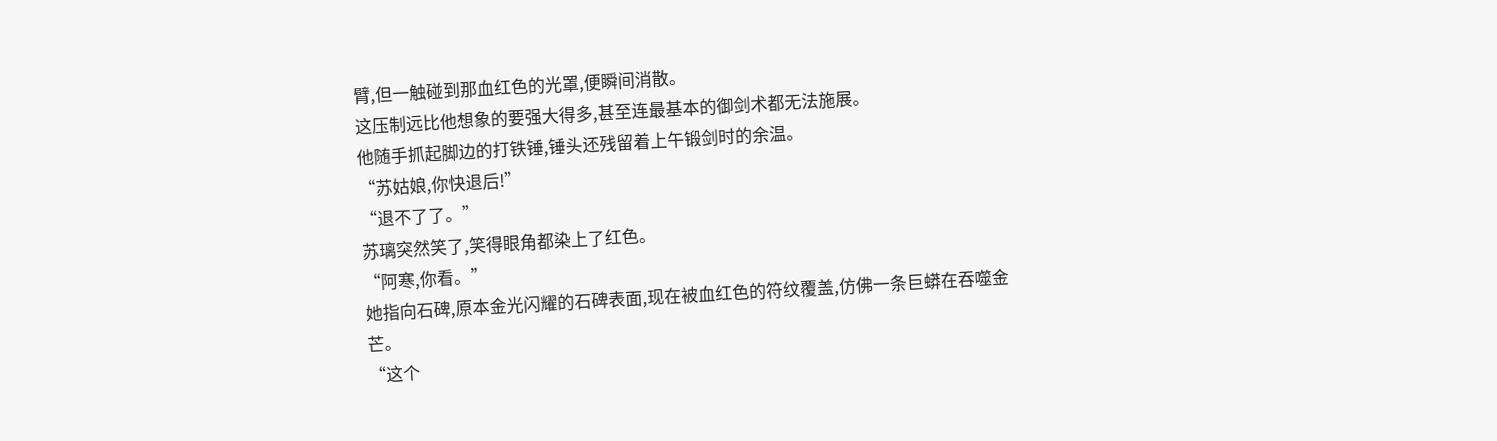臂,但一触碰到那血红色的光罩,便瞬间消散。
这压制远比他想象的要强大得多,甚至连最基本的御剑术都无法施展。
他随手抓起脚边的打铁锤,锤头还残留着上午锻剑时的余温。
“苏姑娘,你快退后!”
“退不了了。”
苏璃突然笑了,笑得眼角都染上了红色。
“阿寒,你看。”
她指向石碑,原本金光闪耀的石碑表面,现在被血红色的符纹覆盖,仿佛一条巨蟒在吞噬金芒。
“这个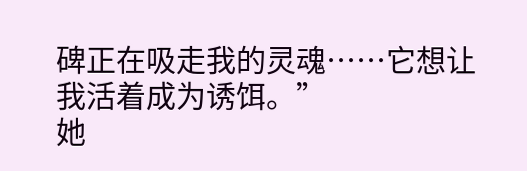碑正在吸走我的灵魂……它想让我活着成为诱饵。”
她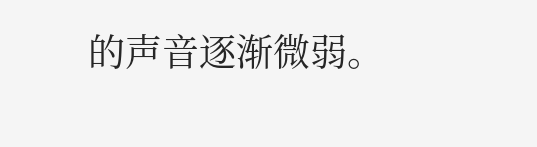的声音逐渐微弱。